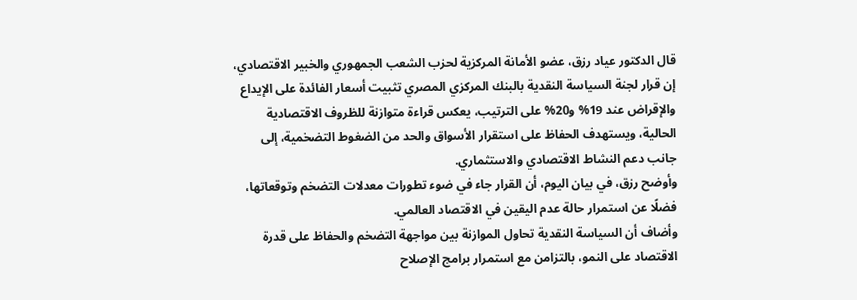قال الدكتور عياد رزق، عضو الأمانة المركزية لحزب الشعب الجمهوري والخبير الاقتصادي، إن قرار لجنة السياسة النقدية بالبنك المركزي المصري تثبيت أسعار الفائدة على الإيداع والإقراض عند 19% و20% على الترتيب، يعكس قراءة متوازنة للظروف الاقتصادية الحالية، ويستهدف الحفاظ على استقرار الأسواق والحد من الضغوط التضخمية، إلى جانب دعم النشاط الاقتصادي والاستثماري.
وأوضح رزق، في بيان اليوم، أن القرار جاء في ضوء تطورات معدلات التضخم وتوقعاتها، فضلًا عن استمرار حالة عدم اليقين في الاقتصاد العالمي.
وأضاف أن السياسة النقدية تحاول الموازنة بين مواجهة التضخم والحفاظ على قدرة الاقتصاد على النمو، بالتزامن مع استمرار برامج الإصلاح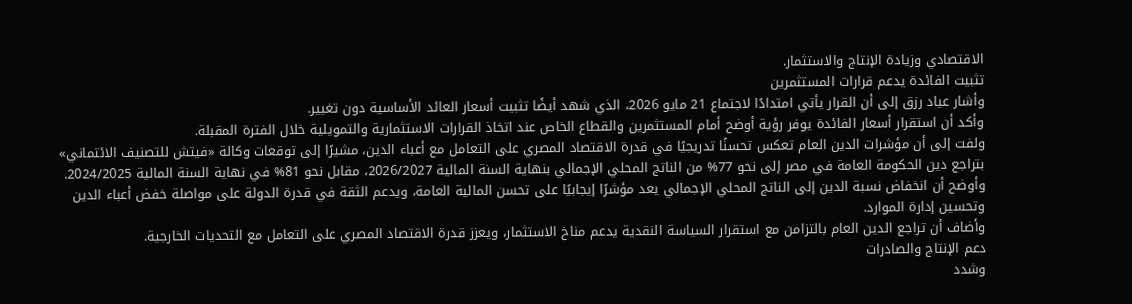الاقتصادي وزيادة الإنتاج والاستثمار.
تثبيت الفائدة يدعم قرارات المستثمرين
وأشار عياد رزق إلى أن القرار يأتي امتدادًا لاجتماع 21 مايو 2026، الذي شهد أيضًا تثبيت أسعار العائد الأساسية دون تغيير.
وأكد أن استقرار أسعار الفائدة يوفر رؤية أوضح أمام المستثمرين والقطاع الخاص عند اتخاذ القرارات الاستثمارية والتمويلية خلال الفترة المقبلة.
ولفت إلى أن مؤشرات الدين العام تعكس تحسنًا تدريجيًا في قدرة الاقتصاد المصري على التعامل مع أعباء الدين، مشيرًا إلى توقعات وكالة «فيتش للتصنيف الائتماني» بتراجع دين الحكومة العامة في مصر إلى نحو 77% من الناتج المحلي الإجمالي بنهاية السنة المالية 2026/2027، مقابل نحو 81% في نهاية السنة المالية 2024/2025.
وأوضح أن انخفاض نسبة الدين إلى الناتج المحلي الإجمالي يعد مؤشرًا إيجابيًا على تحسن المالية العامة، ويدعم الثقة في قدرة الدولة على مواصلة خفض أعباء الدين وتحسين إدارة الموارد.
وأضاف أن تراجع الدين العام بالتزامن مع استقرار السياسة النقدية يدعم مناخ الاستثمار، ويعزز قدرة الاقتصاد المصري على التعامل مع التحديات الخارجية.
دعم الإنتاج والصادرات
وشدد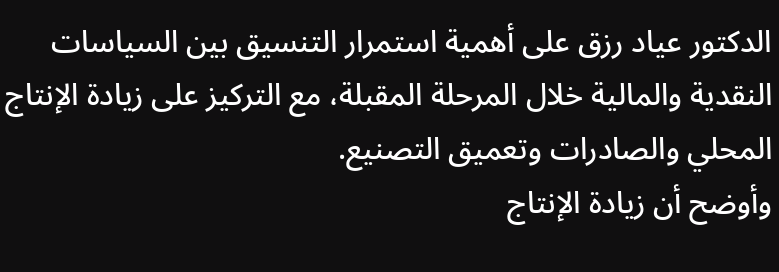الدكتور عياد رزق على أهمية استمرار التنسيق بين السياسات النقدية والمالية خلال المرحلة المقبلة، مع التركيز على زيادة الإنتاج المحلي والصادرات وتعميق التصنيع.
وأوضح أن زيادة الإنتاج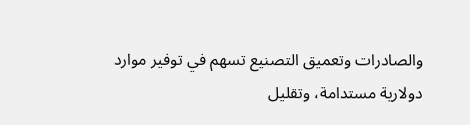والصادرات وتعميق التصنيع تسهم في توفير موارد دولارية مستدامة، وتقليل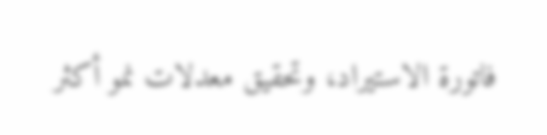فاتورة الاستيراد، وتحقيق معدلات نمو أكثر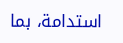استدامة، بما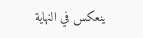ينعكس في النهاية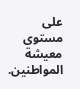على مستوى معيشة المواطنين.